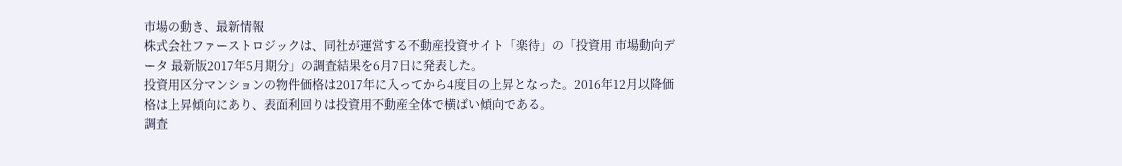市場の動き、最新情報
株式会社ファーストロジックは、同社が運営する不動産投資サイト「楽待」の「投資用 市場動向データ 最新版2017年5月期分」の調査結果を6月7日に発表した。
投資用区分マンションの物件価格は2017年に入ってから4度目の上昇となった。2016年12月以降価格は上昇傾向にあり、表面利回りは投資用不動産全体で横ばい傾向である。
調査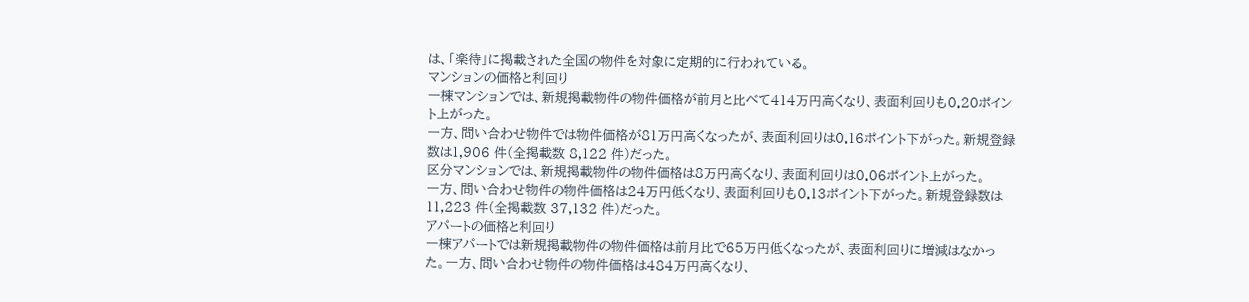は、「楽待」に掲載された全国の物件を対象に定期的に行われている。
マンションの価格と利回り
一棟マンションでは、新規掲載物件の物件価格が前月と比べて414万円高くなり、表面利回りも0.20ポイント上がった。
一方、問い合わせ物件では物件価格が81万円高くなったが、表面利回りは0.16ポイント下がった。新規登録数は1,906 件(全掲載数 8,122 件)だった。
区分マンションでは、新規掲載物件の物件価格は8万円高くなり、表面利回りは0.06ポイント上がった。
一方、問い合わせ物件の物件価格は24万円低くなり、表面利回りも0.13ポイント下がった。新規登録数は11,223 件(全掲載数 37,132 件)だった。
アパートの価格と利回り
一棟アパートでは新規掲載物件の物件価格は前月比で65万円低くなったが、表面利回りに増減はなかった。一方、問い合わせ物件の物件価格は484万円高くなり、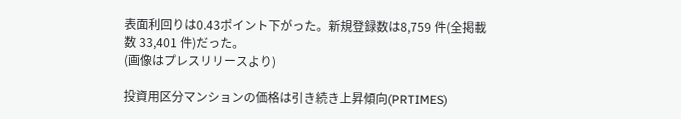表面利回りは0.43ポイント下がった。新規登録数は8,759 件(全掲載数 33,401 件)だった。
(画像はプレスリリースより)

投資用区分マンションの価格は引き続き上昇傾向(PRTIMES)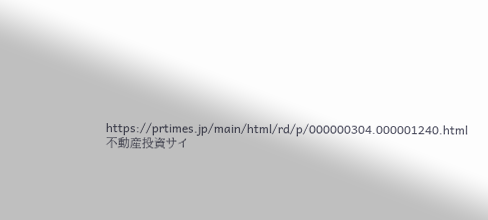https://prtimes.jp/main/html/rd/p/000000304.000001240.html不動産投資サイ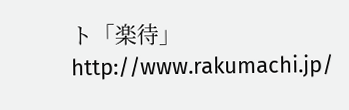ト「楽待」
http://www.rakumachi.jp/